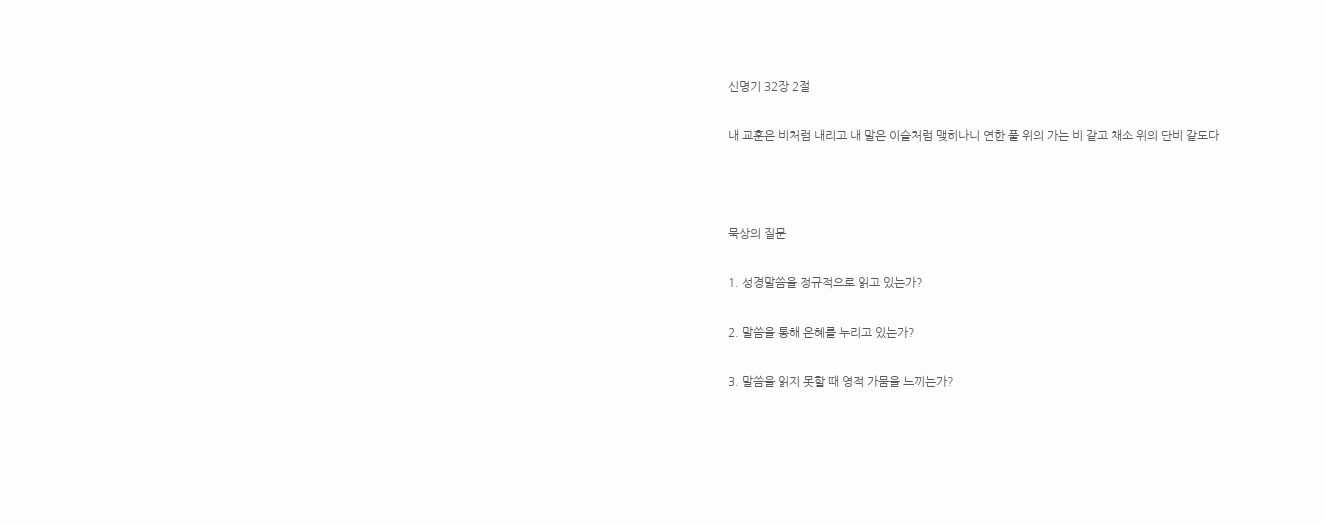신명기 32장 2절

내 교훈은 비처럼 내리고 내 말은 이슬처럼 맺히나니 연한 풀 위의 가는 비 같고 채소 위의 단비 같도다



묵상의 질문

1. 성경말씀을 정규적으로 읽고 있는가?

2. 말씀을 통해 은혜를 누리고 있는가?

3. 말씀을 읽지 못할 때 영적 가뭄을 느끼는가?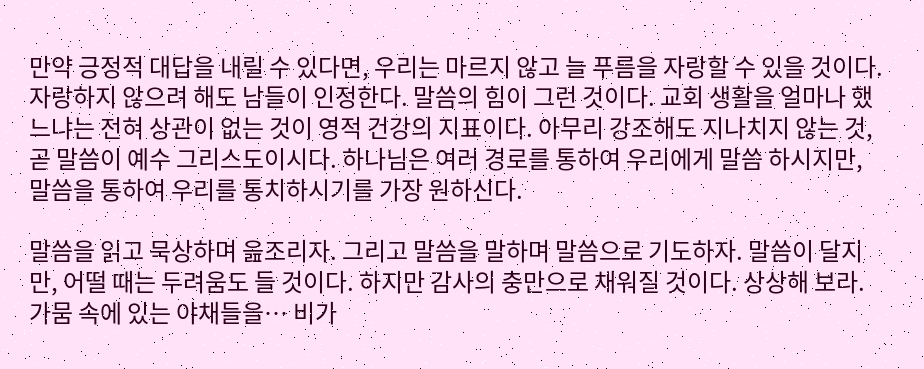만약 긍정적 대답을 내릴 수 있다면, 우리는 마르지 않고 늘 푸름을 자랑할 수 있을 것이다. 자랑하지 않으려 해도 남들이 인정한다. 말씀의 힘이 그런 것이다. 교회 생활을 얼마나 했느냐는 전혀 상관이 없는 것이 영적 건강의 지표이다. 아무리 강조해도 지나치지 않는 것, 곧 말씀이 예수 그리스도이시다. 하나님은 여러 경로를 통하여 우리에게 말씀 하시지만, 말씀을 통하여 우리를 통치하시기를 가장 원하신다.

말씀을 읽고 묵상하며 읊조리자. 그리고 말씀을 말하며 말씀으로 기도하자. 말씀이 달지만, 어떨 때는 두려움도 들 것이다. 하지만 감사의 충만으로 채워질 것이다. 상상해 보라. 가뭄 속에 있는 야채들을… 비가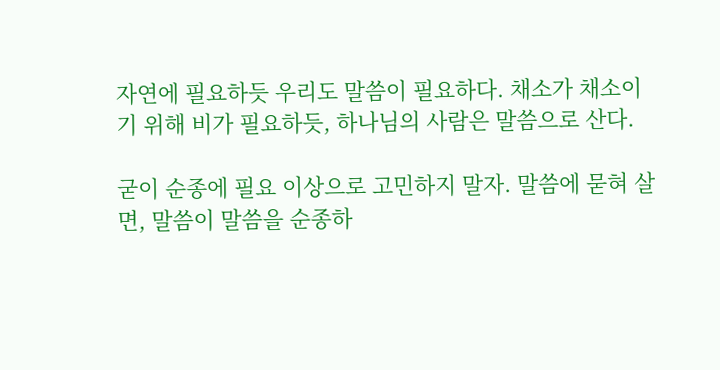자연에 필요하듯 우리도 말씀이 필요하다. 채소가 채소이기 위해 비가 필요하듯, 하나님의 사람은 말씀으로 산다.

굳이 순종에 필요 이상으로 고민하지 말자. 말씀에 묻혀 살면, 말씀이 말씀을 순종하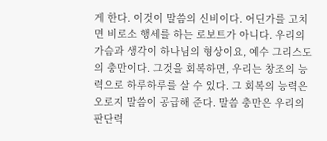게 한다. 이것이 말씀의 신비이다. 어딘가를 고치면 비로소 행세를 하는 로보트가 아니다. 우리의 가슴과 생각이 하나님의 형상이요, 예수 그리스도의 충만이다. 그것을 회복하면, 우리는 창조의 능력으로 하루하루를 살 수 있다. 그 회복의 능력은 오로지 말씀이 공급해 준다. 말씀 충만은 우리의 판단력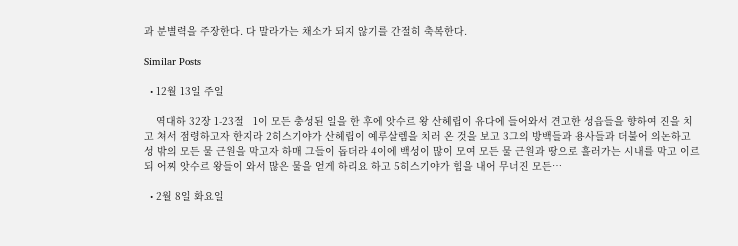과 분별력을 주장한다. 다 말라가는 채소가 되지 않기를 간절히 축복한다.

Similar Posts

  • 12월 13일 주일

    역대하 32장 1-23절   1이 모든 충성된 일을 한 후에 앗수르 왕 산헤립이 유다에 들어와서 견고한 성읍들을 향하여 진을 치고 쳐서 점령하고자 한지라 2히스기야가 산헤립이 예루살렘을 치러 온 것을 보고 3그의 방백들과 용사들과 더불어 의논하고 성 밖의 모든 물 근원을 막고자 하매 그들이 돕더라 4이에 백성이 많이 모여 모든 물 근원과 땅으로 흘러가는 시내를 막고 이르되 어찌 앗수르 왕들이 와서 많은 물을 얻게 하리요 하고 5히스기야가 힘을 내어 무너진 모든…

  • 2월 8일 화요일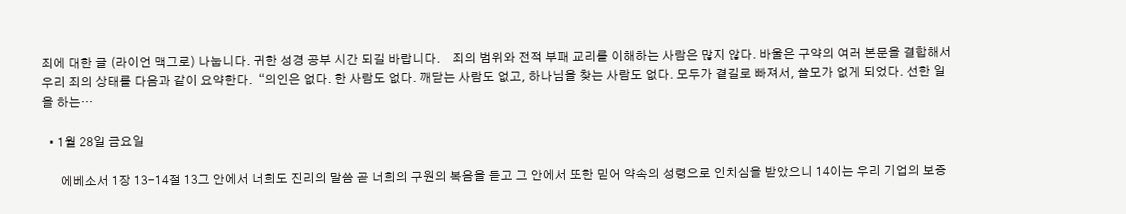죄에 대한 글 (라이언 맥그로) 나눕니다. 귀한 성경 공부 시간 되길 바랍니다.    죄의 범위와 전적 부패 교리를 이해하는 사람은 많지 않다. 바울은 구약의 여러 본문을 결합해서 우리 죄의 상태를 다음과 같이 요약한다.  “의인은 없다. 한 사람도 없다. 깨닫는 사람도 없고, 하나님을 찾는 사람도 없다. 모두가 곁길로 빠져서, 쓸모가 없게 되었다. 선한 일을 하는…

  • 1월 28일 금요일

      에베소서 1장 13-14절 13그 안에서 너희도 진리의 말씀 곧 너희의 구원의 복음을 듣고 그 안에서 또한 믿어 약속의 성령으로 인치심을 받았으니 14이는 우리 기업의 보증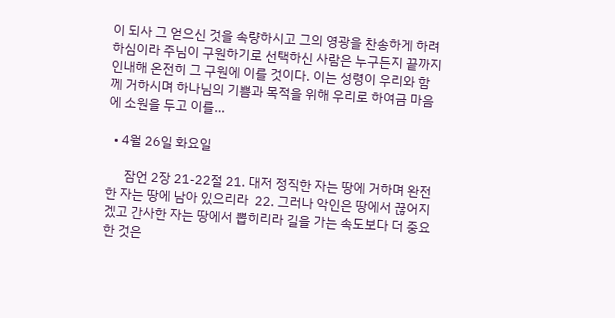이 되사 그 얻으신 것을 속량하시고 그의 영광을 찬송하게 하려 하심이라 주님이 구원하기로 선택하신 사람은 누구든지 끝까지 인내해 온전히 그 구원에 이를 것이다. 이는 성령이 우리와 함께 거하시며 하나님의 기쁨과 목적을 위해 우리로 하여금 마음에 소원을 두고 이를…

  • 4월 26일 화요일

      잠언 2장 21-22절 21. 대저 정직한 자는 땅에 거하며 완전한 자는 땅에 남아 있으리라  22. 그러나 악인은 땅에서 끊어지겠고 간사한 자는 땅에서 뽑히리라 길을 가는 속도보다 더 중요한 것은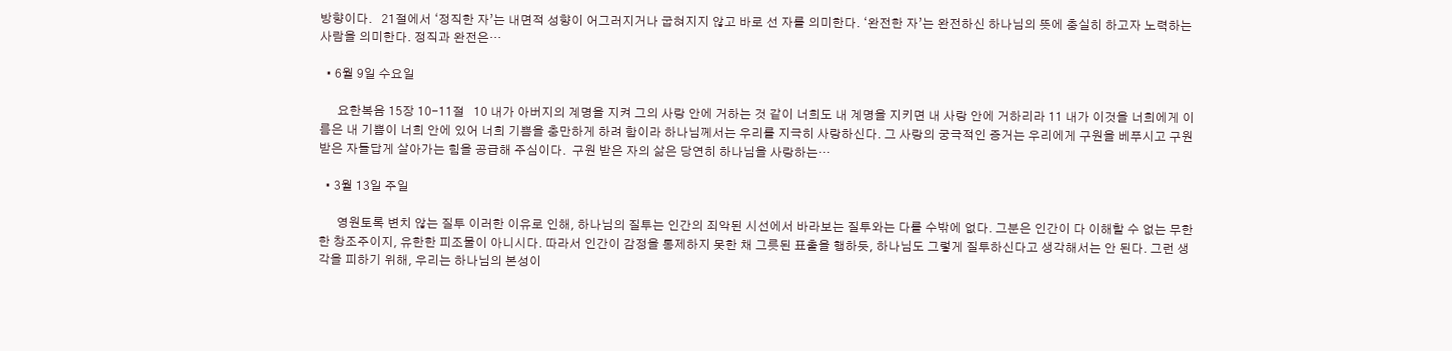방향이다.   21절에서 ‘정직한 자’는 내면적 성향이 어그러지거나 굽혀지지 않고 바로 선 자를 의미한다. ‘완전한 자’는 완전하신 하나님의 뜻에 충실히 하고자 노력하는 사람을 의미한다. 정직과 완전은…

  • 6월 9일 수요일

      요한복음 15장 10-11절   10 내가 아버지의 계명을 지켜 그의 사랑 안에 거하는 것 같이 너희도 내 계명을 지키면 내 사랑 안에 거하리라 11 내가 이것을 너희에게 이름은 내 기쁨이 너희 안에 있어 너희 기쁨을 충만하게 하려 함이라 하나님께서는 우리를 지극히 사랑하신다. 그 사랑의 궁극적인 증거는 우리에게 구원을 베푸시고 구원받은 자들답게 살아가는 힘을 공급해 주심이다.  구원 받은 자의 삶은 당연히 하나님을 사랑하는…

  • 3월 13일 주일

      영원토록 변치 않는 질투 이러한 이유로 인해, 하나님의 질투는 인간의 죄악된 시선에서 바라보는 질투와는 다를 수밖에 없다. 그분은 인간이 다 이해할 수 없는 무한한 창조주이지, 유한한 피조물이 아니시다. 따라서 인간이 감정을 통제하지 못한 채 그릇된 표출을 행하듯, 하나님도 그렇게 질투하신다고 생각해서는 안 된다. 그런 생각을 피하기 위해, 우리는 하나님의 본성이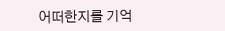어떠한지를 기억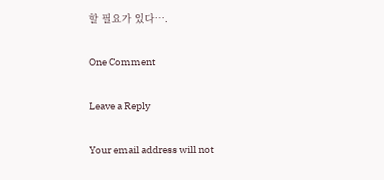할 필요가 있다….

One Comment

Leave a Reply

Your email address will not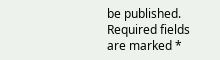be published. Required fields are marked *